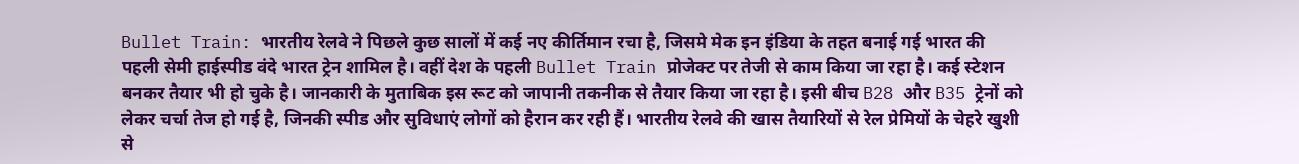Bullet Train: भारतीय रेलवे ने पिछले कुछ सालों में कई नए कीर्तिमान रचा है, जिसमे मेक इन इंडिया के तहत बनाई गई भारत की पहली सेमी हाईस्पीड वंदे भारत ट्रेन शामिल है। वहीं देश के पहली Bullet Train प्रोजेक्ट पर तेजी से काम किया जा रहा है। कई स्टेशन बनकर तैयार भी हो चुके है। जानकारी के मुताबिक इस रूट को जापानी तकनीक से तैयार किया जा रहा है। इसी बीच B28 और B35 ट्रेनों को लेकर चर्चा तेज हो गई है, जिनकी स्पीड और सुविधाएं लोगों को हैरान कर रही हैं। भारतीय रेलवे की खास तैयारियों से रेल प्रेमियों के चेहरे खुशी से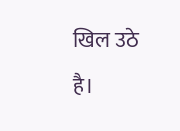खिल उठे है।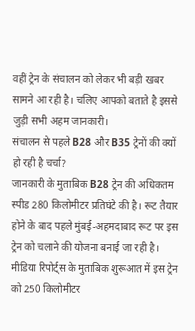वहीं ट्रेन के संचालन को लेकर भी बड़ी खबर सामने आ रही है। चलिए आपको बताते है इससे जुड़ी सभी अहम जानकारी।
संचालन से पहले B28 और B35 ट्रेनों की क्यों हो रही है चर्चा?
जानकारी के मुताबिक B28 ट्रेन की अधिकतम स्पीड 280 किलोमीटर प्रतिघंटे की है। रूट तैयार होने के बाद पहले मुंबई-अहमदाबाद रूट पर इस ट्रेन को चलाने की योजना बनाई जा रही है। मीडिया रिपोर्ट्स के मुताबिक शुरूआत में इस ट्रेन को 250 किलोमीटर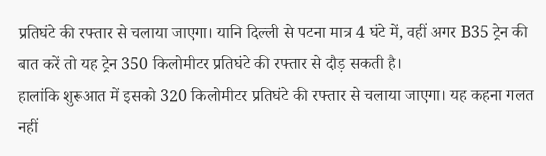प्रतिघंटे की रफ्तार से चलाया जाएगा। यानि दिल्ली से पटना मात्र 4 घंटे में, वहीं अगर B35 ट्रेन की बात करें तो यह ट्रेन 350 किलोमीटर प्रतिघंटे की रफ्तार से दौड़ सकती है।
हालांकि शुरूआत में इसको 320 किलोमीटर प्रतिघंटे की रफ्तार से चलाया जाएगा। यह कहना गलत नहीं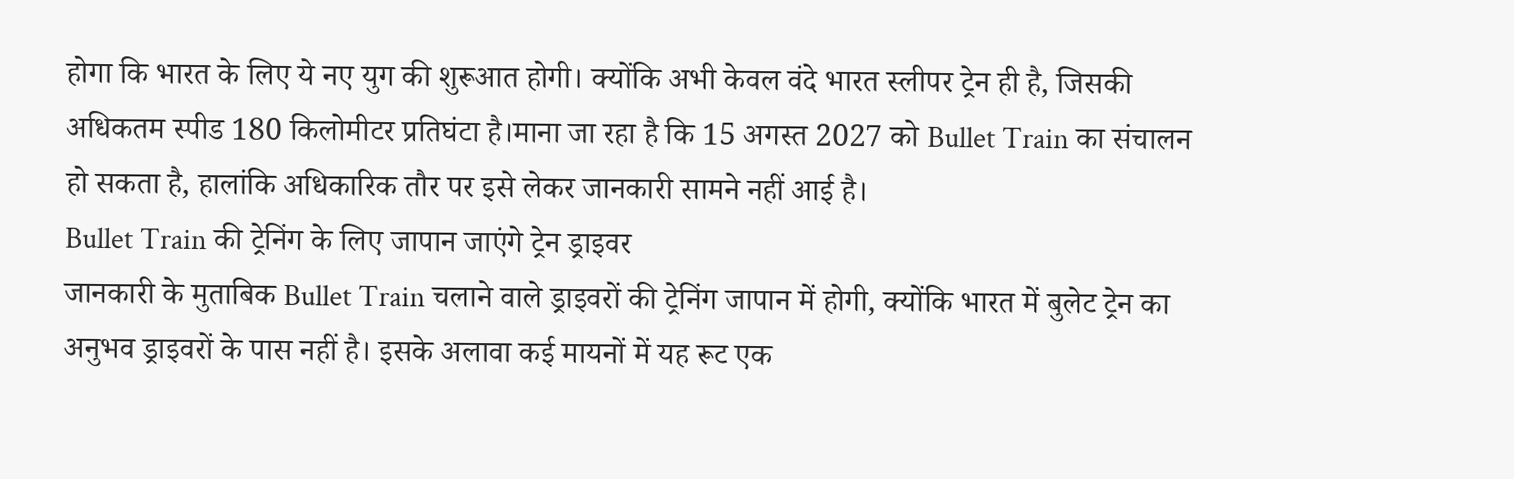होगा कि भारत के लिए ये नए युग की शुरूआत होगी। क्योंकि अभी केवल वंदे भारत स्लीपर ट्रेन ही है, जिसकी अधिकतम स्पीड 180 किलोमीटर प्रतिघंटा है।माना जा रहा है कि 15 अगस्त 2027 को Bullet Train का संचालन हो सकता है, हालांकि अधिकारिक तौर पर इसे लेकर जानकारी सामने नहीं आई है।
Bullet Train की ट्रेनिंग के लिए जापान जाएंगे ट्रेन ड्राइवर
जानकारी के मुताबिक Bullet Train चलाने वाले ड्राइवरों की ट्रेनिंग जापान में होगी, क्योंकि भारत में बुलेट ट्रेन का अनुभव ड्राइवरों के पास नहीं है। इसके अलावा कई मायनों में यह रूट एक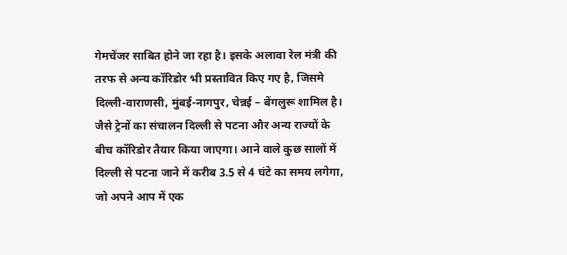गेमचेंजर साबित होने जा रहा है। इसके अलावा रेल मंत्री की तरफ से अन्य कॉरिडोर भी प्रस्तावित किए गए है, जिसमे दिल्ली-वाराणसी, मुंबई-नागपुर, चेन्नई – बेंगलुरू शामिल है।
जैसे ट्रेनों का संचालन दिल्ली से पटना और अन्य राज्यों के बीच कॉरिडोर तैयार किया जाएगा। आने वाले कुछ सालों में दिल्ली से पटना जाने में करीब 3.5 से 4 घंटे का समय लगेगा, जो अपने आप में एक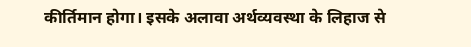कीर्तिमान होगा। इसके अलावा अर्थव्यवस्था के लिहाज से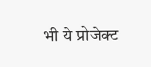भी ये प्रोजेक्ट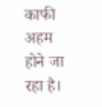काफी अहम होने जा रहा है।